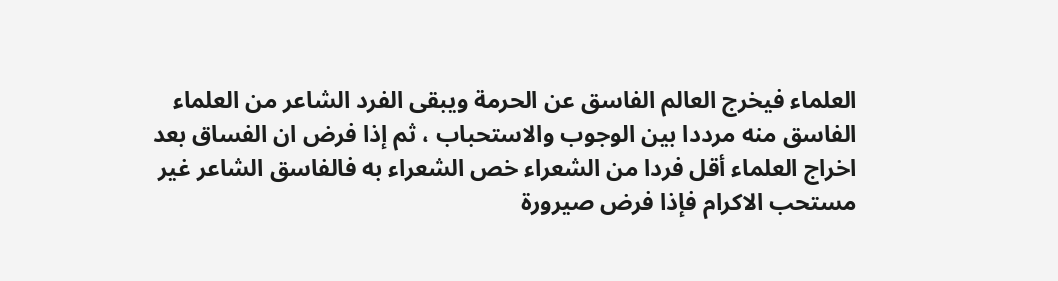العلماء فيخرج العالم الفاسق عن الحرمة ويبقى الفرد الشاعر من العلماء الفاسق منه مرددا بين الوجوب والاستحباب ، ثم إذا فرض ان الفساق بعد اخراج العلماء أقل فردا من الشعراء خص الشعراء به فالفاسق الشاعر غير مستحب الاكرام فإذا فرض صيرورة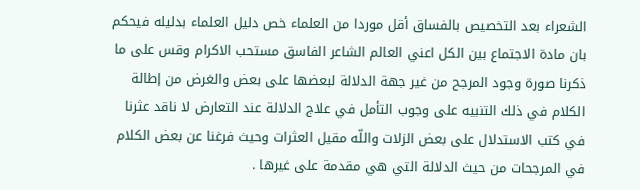الشعراء بعد التخصيص بالفساق أقل موردا من العلماء خص دليل العلماء بدليله فيحكم بان مادة الاجتماع بين الكل اعني العالم الشاعر الفاسق مستحب الاكرام وقس على ما ذكرنا صورة وجود المرجح من غير جهة الدلالة لبعضها على بعض والغرض من إطالة الكلام في ذلك التنبيه على وجوب التأمل في علاج الدلالة عند التعارض لا ناقد عثرنا في كتب الاستدلال على بعض الزلات واللّه مقيل العثرات وحيث فرغنا عن بعض الكلام في المرجحات من حيث الدلالة التي هي مقدمة على غيرها .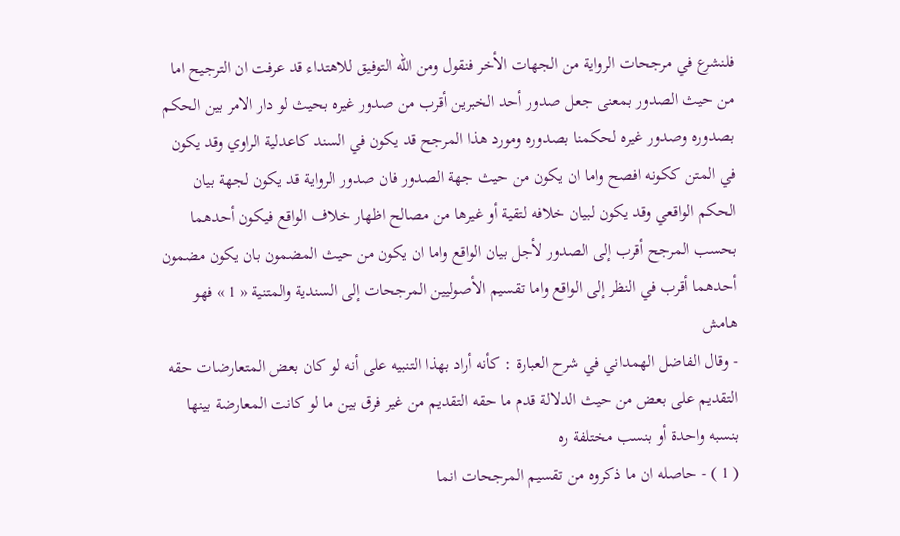فلنشرع في مرجحات الرواية من الجهات الأخر فنقول ومن اللّه التوفيق للاهتداء قد عرفت ان الترجيح اما من حيث الصدور بمعنى جعل صدور أحد الخبرين أقرب من صدور غيره بحيث لو دار الامر بين الحكم بصدوره وصدور غيره لحكمنا بصدوره ومورد هذا المرجح قد يكون في السند كاعدلية الراوي وقد يكون في المتن ككونه افصح واما ان يكون من حيث جهة الصدور فان صدور الرواية قد يكون لجهة بيان الحكم الواقعي وقد يكون لبيان خلافه لتقية أو غيرها من مصالح اظهار خلاف الواقع فيكون أحدهما بحسب المرجح أقرب إلى الصدور لأجل بيان الواقع واما ان يكون من حيث المضمون بان يكون مضمون أحدهما أقرب في النظر إلى الواقع واما تقسيم الأصوليين المرجحات إلى السندية والمتنية « 1 » فهو
هامش
- وقال الفاضل الهمداني في شرح العبارة : كأنه أراد بهذا التنبيه على أنه لو كان بعض المتعارضات حقه التقديم على بعض من حيث الدلالة قدم ما حقه التقديم من غير فرق بين ما لو كانت المعارضة بينها بنسبه واحدة أو بنسب مختلفة ره
( 1 ) - حاصله ان ما ذكروه من تقسيم المرجحات انما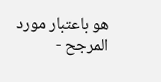هو باعتبار مورد المرجح -